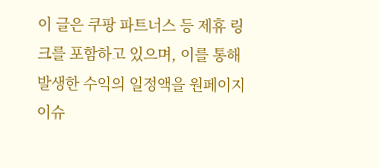이 글은 쿠팡 파트너스 등 제휴 링크를 포함하고 있으며, 이를 통해 발생한 수익의 일정액을 원페이지이슈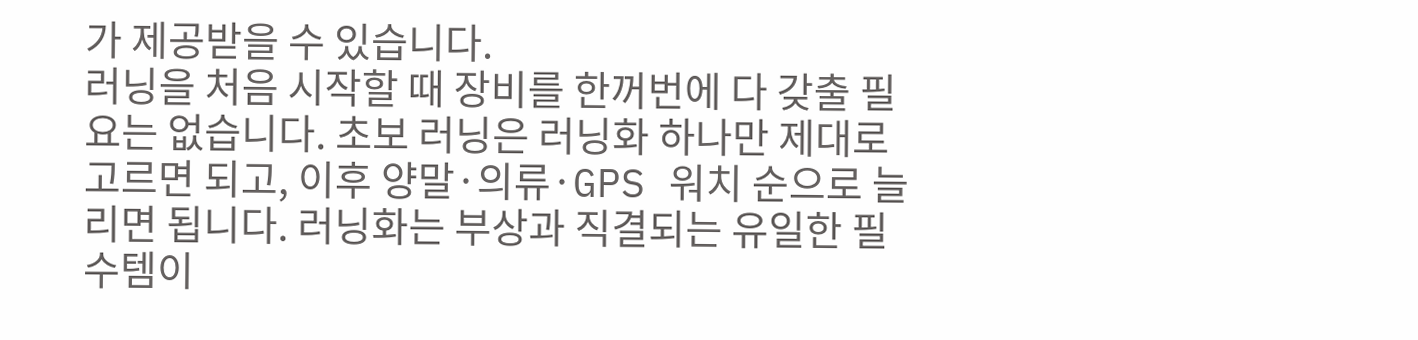가 제공받을 수 있습니다.
러닝을 처음 시작할 때 장비를 한꺼번에 다 갖출 필요는 없습니다. 초보 러닝은 러닝화 하나만 제대로 고르면 되고, 이후 양말·의류·GPS 워치 순으로 늘리면 됩니다. 러닝화는 부상과 직결되는 유일한 필수템이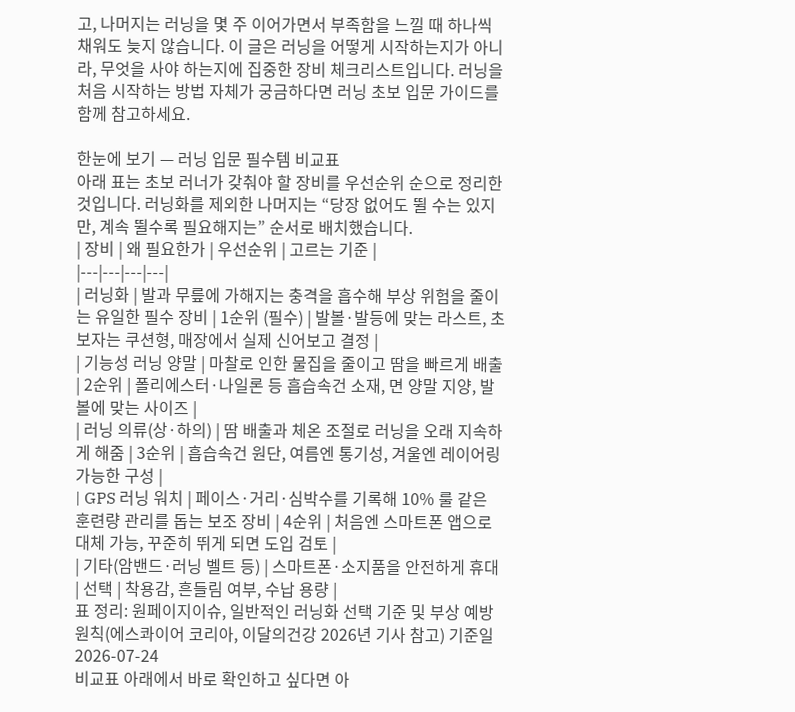고, 나머지는 러닝을 몇 주 이어가면서 부족함을 느낄 때 하나씩 채워도 늦지 않습니다. 이 글은 러닝을 어떻게 시작하는지가 아니라, 무엇을 사야 하는지에 집중한 장비 체크리스트입니다. 러닝을 처음 시작하는 방법 자체가 궁금하다면 러닝 초보 입문 가이드를 함께 참고하세요.

한눈에 보기 — 러닝 입문 필수템 비교표
아래 표는 초보 러너가 갖춰야 할 장비를 우선순위 순으로 정리한 것입니다. 러닝화를 제외한 나머지는 “당장 없어도 뛸 수는 있지만, 계속 뛸수록 필요해지는” 순서로 배치했습니다.
| 장비 | 왜 필요한가 | 우선순위 | 고르는 기준 |
|---|---|---|---|
| 러닝화 | 발과 무릎에 가해지는 충격을 흡수해 부상 위험을 줄이는 유일한 필수 장비 | 1순위 (필수) | 발볼·발등에 맞는 라스트, 초보자는 쿠션형, 매장에서 실제 신어보고 결정 |
| 기능성 러닝 양말 | 마찰로 인한 물집을 줄이고 땀을 빠르게 배출 | 2순위 | 폴리에스터·나일론 등 흡습속건 소재, 면 양말 지양, 발볼에 맞는 사이즈 |
| 러닝 의류(상·하의) | 땀 배출과 체온 조절로 러닝을 오래 지속하게 해줌 | 3순위 | 흡습속건 원단, 여름엔 통기성, 겨울엔 레이어링 가능한 구성 |
| GPS 러닝 워치 | 페이스·거리·심박수를 기록해 10% 룰 같은 훈련량 관리를 돕는 보조 장비 | 4순위 | 처음엔 스마트폰 앱으로 대체 가능, 꾸준히 뛰게 되면 도입 검토 |
| 기타(암밴드·러닝 벨트 등) | 스마트폰·소지품을 안전하게 휴대 | 선택 | 착용감, 흔들림 여부, 수납 용량 |
표 정리: 원페이지이슈, 일반적인 러닝화 선택 기준 및 부상 예방 원칙(에스콰이어 코리아, 이달의건강 2026년 기사 참고) 기준일 2026-07-24
비교표 아래에서 바로 확인하고 싶다면 아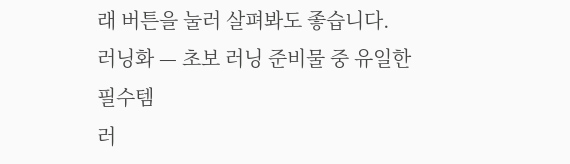래 버튼을 눌러 살펴봐도 좋습니다.
러닝화 — 초보 러닝 준비물 중 유일한 필수템
러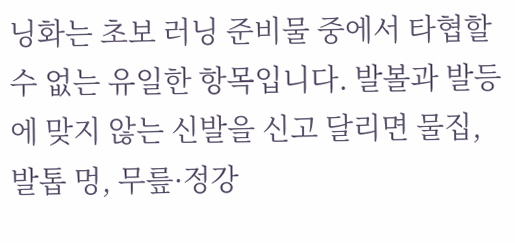닝화는 초보 러닝 준비물 중에서 타협할 수 없는 유일한 항목입니다. 발볼과 발등에 맞지 않는 신발을 신고 달리면 물집, 발톱 멍, 무릎·정강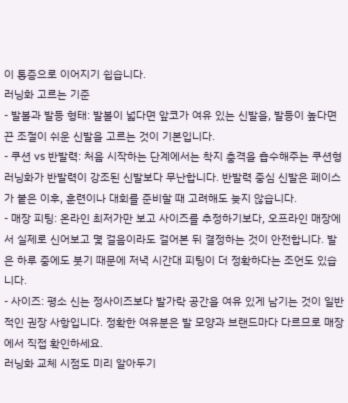이 통증으로 이어지기 쉽습니다.
러닝화 고르는 기준
- 발볼과 발등 형태: 발볼이 넓다면 앞코가 여유 있는 신발을, 발등이 높다면 끈 조절이 쉬운 신발을 고르는 것이 기본입니다.
- 쿠션 vs 반발력: 처음 시작하는 단계에서는 착지 충격을 흡수해주는 쿠션형 러닝화가 반발력이 강조된 신발보다 무난합니다. 반발력 중심 신발은 페이스가 붙은 이후, 훈련이나 대회를 준비할 때 고려해도 늦지 않습니다.
- 매장 피팅: 온라인 최저가만 보고 사이즈를 추정하기보다, 오프라인 매장에서 실제로 신어보고 몇 걸음이라도 걸어본 뒤 결정하는 것이 안전합니다. 발은 하루 중에도 붓기 때문에 저녁 시간대 피팅이 더 정확하다는 조언도 있습니다.
- 사이즈: 평소 신는 정사이즈보다 발가락 공간을 여유 있게 남기는 것이 일반적인 권장 사항입니다. 정확한 여유분은 발 모양과 브랜드마다 다르므로 매장에서 직접 확인하세요.
러닝화 교체 시점도 미리 알아두기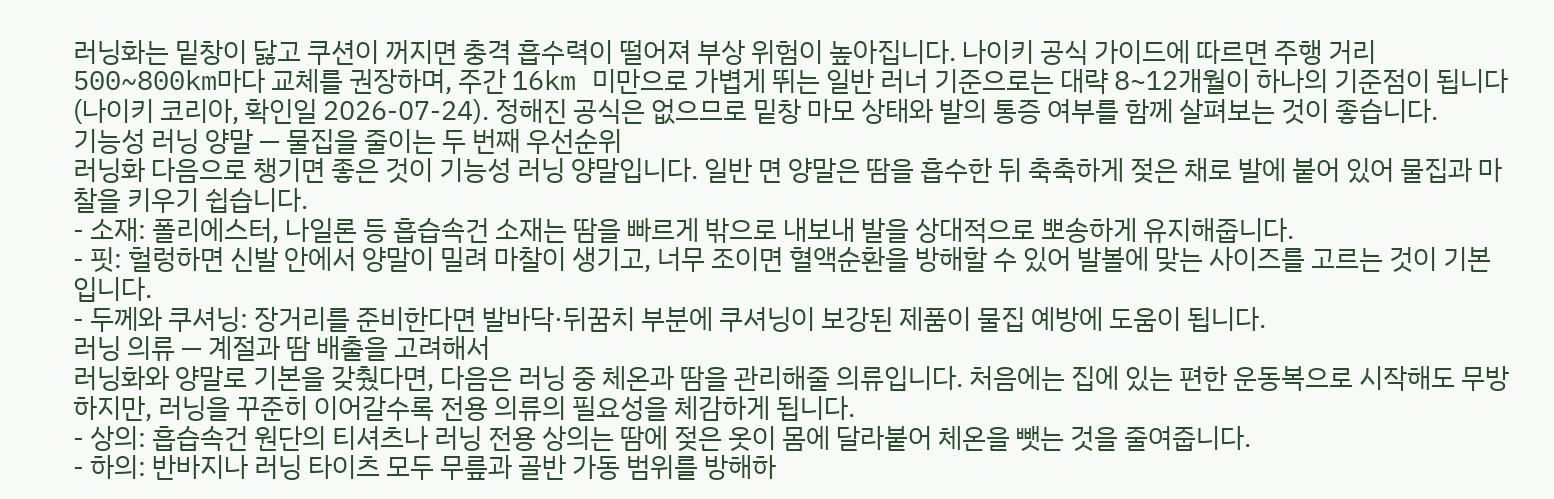러닝화는 밑창이 닳고 쿠션이 꺼지면 충격 흡수력이 떨어져 부상 위험이 높아집니다. 나이키 공식 가이드에 따르면 주행 거리 500~800km마다 교체를 권장하며, 주간 16km 미만으로 가볍게 뛰는 일반 러너 기준으로는 대략 8~12개월이 하나의 기준점이 됩니다(나이키 코리아, 확인일 2026-07-24). 정해진 공식은 없으므로 밑창 마모 상태와 발의 통증 여부를 함께 살펴보는 것이 좋습니다.
기능성 러닝 양말 — 물집을 줄이는 두 번째 우선순위
러닝화 다음으로 챙기면 좋은 것이 기능성 러닝 양말입니다. 일반 면 양말은 땀을 흡수한 뒤 축축하게 젖은 채로 발에 붙어 있어 물집과 마찰을 키우기 쉽습니다.
- 소재: 폴리에스터, 나일론 등 흡습속건 소재는 땀을 빠르게 밖으로 내보내 발을 상대적으로 뽀송하게 유지해줍니다.
- 핏: 헐렁하면 신발 안에서 양말이 밀려 마찰이 생기고, 너무 조이면 혈액순환을 방해할 수 있어 발볼에 맞는 사이즈를 고르는 것이 기본입니다.
- 두께와 쿠셔닝: 장거리를 준비한다면 발바닥·뒤꿈치 부분에 쿠셔닝이 보강된 제품이 물집 예방에 도움이 됩니다.
러닝 의류 — 계절과 땀 배출을 고려해서
러닝화와 양말로 기본을 갖췄다면, 다음은 러닝 중 체온과 땀을 관리해줄 의류입니다. 처음에는 집에 있는 편한 운동복으로 시작해도 무방하지만, 러닝을 꾸준히 이어갈수록 전용 의류의 필요성을 체감하게 됩니다.
- 상의: 흡습속건 원단의 티셔츠나 러닝 전용 상의는 땀에 젖은 옷이 몸에 달라붙어 체온을 뺏는 것을 줄여줍니다.
- 하의: 반바지나 러닝 타이츠 모두 무릎과 골반 가동 범위를 방해하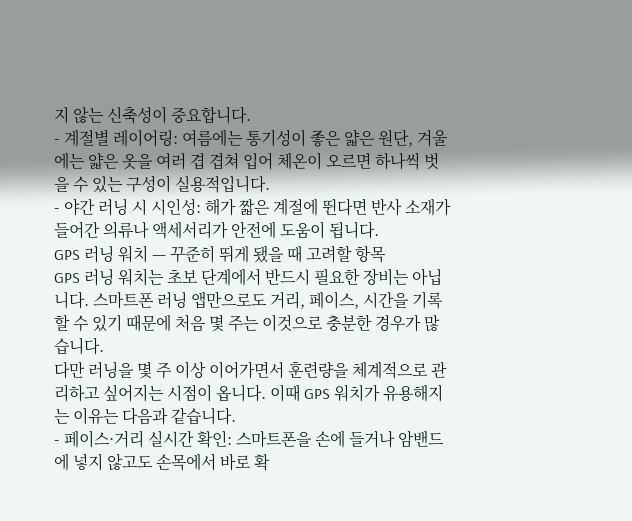지 않는 신축성이 중요합니다.
- 계절별 레이어링: 여름에는 통기성이 좋은 얇은 원단, 겨울에는 얇은 옷을 여러 겹 겹쳐 입어 체온이 오르면 하나씩 벗을 수 있는 구성이 실용적입니다.
- 야간 러닝 시 시인성: 해가 짧은 계절에 뛴다면 반사 소재가 들어간 의류나 액세서리가 안전에 도움이 됩니다.
GPS 러닝 워치 — 꾸준히 뛰게 됐을 때 고려할 항목
GPS 러닝 워치는 초보 단계에서 반드시 필요한 장비는 아닙니다. 스마트폰 러닝 앱만으로도 거리, 페이스, 시간을 기록할 수 있기 때문에 처음 몇 주는 이것으로 충분한 경우가 많습니다.
다만 러닝을 몇 주 이상 이어가면서 훈련량을 체계적으로 관리하고 싶어지는 시점이 옵니다. 이때 GPS 워치가 유용해지는 이유는 다음과 같습니다.
- 페이스·거리 실시간 확인: 스마트폰을 손에 들거나 암밴드에 넣지 않고도 손목에서 바로 확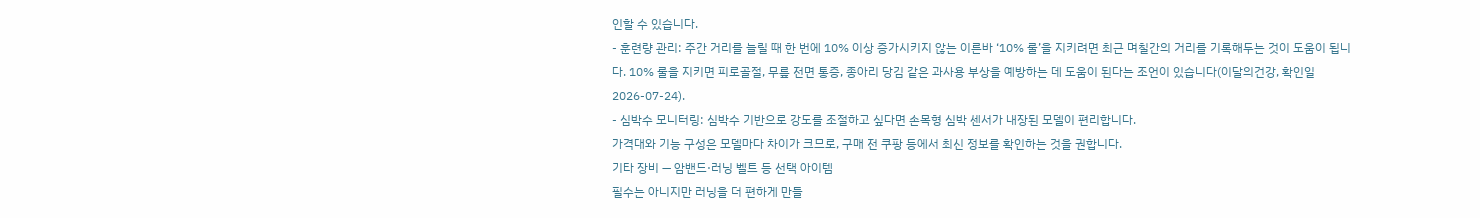인할 수 있습니다.
- 훈련량 관리: 주간 거리를 늘릴 때 한 번에 10% 이상 증가시키지 않는 이른바 ‘10% 룰’을 지키려면 최근 며칠간의 거리를 기록해두는 것이 도움이 됩니다. 10% 룰을 지키면 피로골절, 무릎 전면 통증, 종아리 당김 같은 과사용 부상을 예방하는 데 도움이 된다는 조언이 있습니다(이달의건강, 확인일 2026-07-24).
- 심박수 모니터링: 심박수 기반으로 강도를 조절하고 싶다면 손목형 심박 센서가 내장된 모델이 편리합니다.
가격대와 기능 구성은 모델마다 차이가 크므로, 구매 전 쿠팡 등에서 최신 정보를 확인하는 것을 권합니다.
기타 장비 — 암밴드·러닝 벨트 등 선택 아이템
필수는 아니지만 러닝을 더 편하게 만들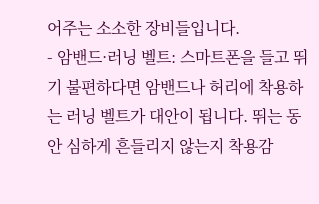어주는 소소한 장비들입니다.
- 암밴드·러닝 벨트: 스마트폰을 들고 뛰기 불편하다면 암밴드나 허리에 착용하는 러닝 벨트가 대안이 됩니다. 뛰는 동안 심하게 흔들리지 않는지 착용감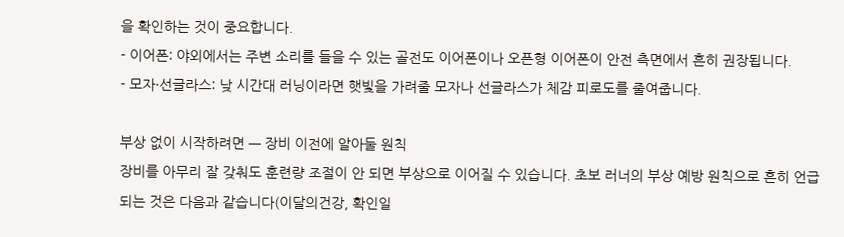을 확인하는 것이 중요합니다.
- 이어폰: 야외에서는 주변 소리를 들을 수 있는 골전도 이어폰이나 오픈형 이어폰이 안전 측면에서 흔히 권장됩니다.
- 모자·선글라스: 낮 시간대 러닝이라면 햇빛을 가려줄 모자나 선글라스가 체감 피로도를 줄여줍니다.

부상 없이 시작하려면 — 장비 이전에 알아둘 원칙
장비를 아무리 잘 갖춰도 훈련량 조절이 안 되면 부상으로 이어질 수 있습니다. 초보 러너의 부상 예방 원칙으로 흔히 언급되는 것은 다음과 같습니다(이달의건강, 확인일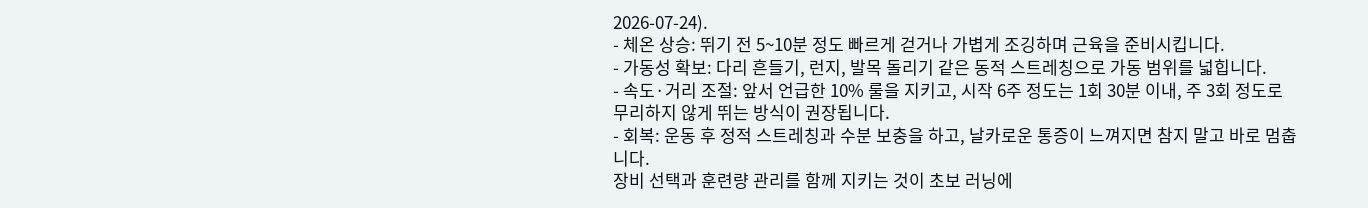2026-07-24).
- 체온 상승: 뛰기 전 5~10분 정도 빠르게 걷거나 가볍게 조깅하며 근육을 준비시킵니다.
- 가동성 확보: 다리 흔들기, 런지, 발목 돌리기 같은 동적 스트레칭으로 가동 범위를 넓힙니다.
- 속도·거리 조절: 앞서 언급한 10% 룰을 지키고, 시작 6주 정도는 1회 30분 이내, 주 3회 정도로 무리하지 않게 뛰는 방식이 권장됩니다.
- 회복: 운동 후 정적 스트레칭과 수분 보충을 하고, 날카로운 통증이 느껴지면 참지 말고 바로 멈춥니다.
장비 선택과 훈련량 관리를 함께 지키는 것이 초보 러닝에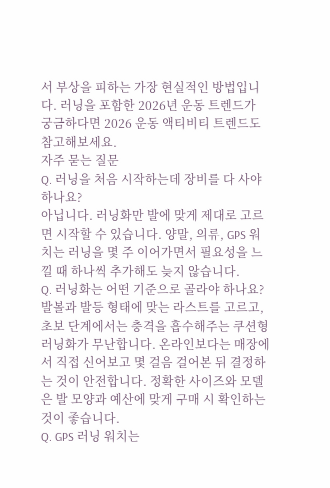서 부상을 피하는 가장 현실적인 방법입니다. 러닝을 포함한 2026년 운동 트렌드가 궁금하다면 2026 운동 액티비티 트렌드도 참고해보세요.
자주 묻는 질문
Q. 러닝을 처음 시작하는데 장비를 다 사야 하나요?
아닙니다. 러닝화만 발에 맞게 제대로 고르면 시작할 수 있습니다. 양말, 의류, GPS 워치는 러닝을 몇 주 이어가면서 필요성을 느낄 때 하나씩 추가해도 늦지 않습니다.
Q. 러닝화는 어떤 기준으로 골라야 하나요?
발볼과 발등 형태에 맞는 라스트를 고르고, 초보 단계에서는 충격을 흡수해주는 쿠션형 러닝화가 무난합니다. 온라인보다는 매장에서 직접 신어보고 몇 걸음 걸어본 뒤 결정하는 것이 안전합니다. 정확한 사이즈와 모델은 발 모양과 예산에 맞게 구매 시 확인하는 것이 좋습니다.
Q. GPS 러닝 워치는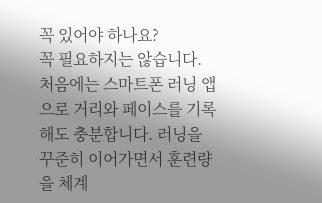꼭 있어야 하나요?
꼭 필요하지는 않습니다. 처음에는 스마트폰 러닝 앱으로 거리와 페이스를 기록해도 충분합니다. 러닝을 꾸준히 이어가면서 훈련량을 체계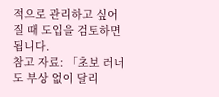적으로 관리하고 싶어질 때 도입을 검토하면 됩니다.
참고 자료: 「초보 러너도 부상 없이 달리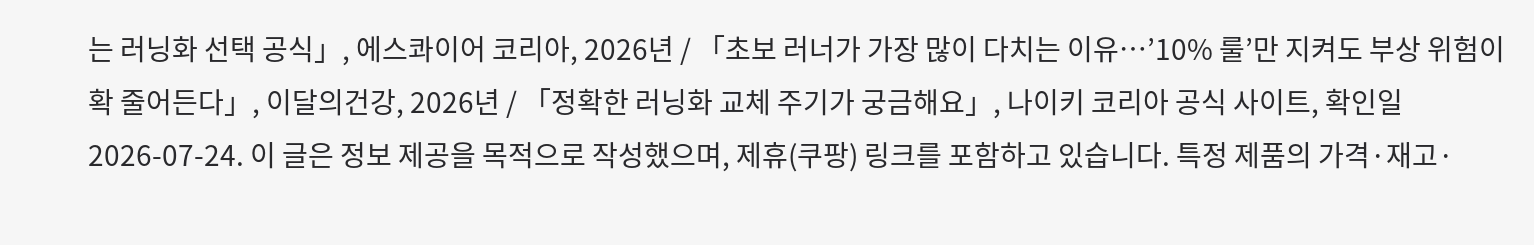는 러닝화 선택 공식」, 에스콰이어 코리아, 2026년 / 「초보 러너가 가장 많이 다치는 이유…’10% 룰’만 지켜도 부상 위험이 확 줄어든다」, 이달의건강, 2026년 / 「정확한 러닝화 교체 주기가 궁금해요」, 나이키 코리아 공식 사이트, 확인일 2026-07-24. 이 글은 정보 제공을 목적으로 작성했으며, 제휴(쿠팡) 링크를 포함하고 있습니다. 특정 제품의 가격·재고·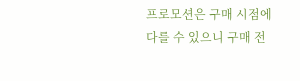프로모션은 구매 시점에 다를 수 있으니 구매 전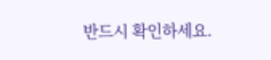반드시 확인하세요.